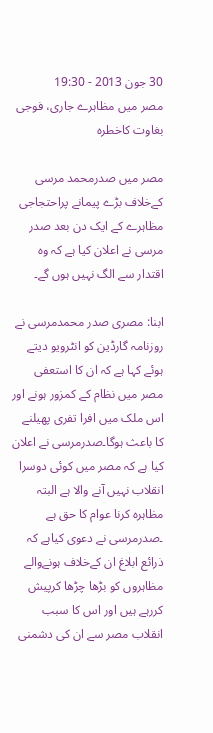30 جون 2013 - 19:30
مصر میں مظاہرے جاری، فوجی بغاوت کاخطرہ

مصر میں صدرمحمد مرسی کےخلاف بڑے پیمانے پراحتجاجی مظاہرے کے ایک دن بعد صدر مرسی نے اعلان کیا ہے کہ وہ اقتدار سے الگ نہیں ہوں گے۔

ابنا: مصری صدر محمدمرسی نے روزنامہ گارڈین کو انٹرویو دیتے ہوئے کہا ہے کہ ان کا استعفی مصر ميں نظام کے کمزور ہونے اور اس ملک میں افرا تفری پھیلنے کا باعث ہوگا۔صدرمرسی نے اعلان کیا ہے کہ مصر میں کوئی دوسرا انقلاب نہيں آنے والا ہے البتہ مظاہرہ کرنا عوام کا حق ہے ۔صدرمرسی نے دعوی کیاہے کہ ذرائع ابلاغ ان کےخلاف ہونےوالے مظاہروں کو بڑھا چڑھا کرپیش کررہے ہیں اور اس کا سبب انقلاب مصر سے ان کی دشمنی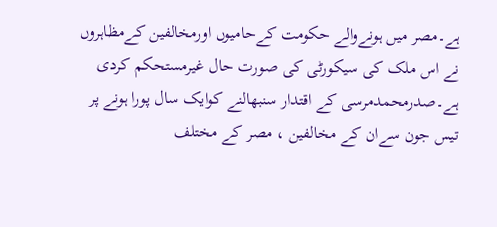ہے۔مصر میں ہونےوالے حکومت کےحامیوں اورمخالفین کےمظاہروں نے اس ملک کی سیکورٹی کی صورت حال غیرمستحکم کردی ہے۔صدرمحمدمرسی کے اقتدار سنبھالنے کوایک سال پورا ہونے پر تیس جون سےان کے مخالفین ، مصر کے مختلف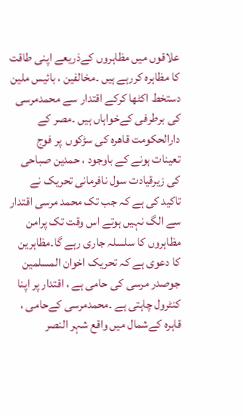علاقوں میں مظاہروں کےذریعے اپنی طاقت کا مظاہرہ کررہے ہيں ۔مخالفین ، بائیس ملین دستخط اکٹھا کرکے اقتدار سے محمدمرسی کی برطرفی کےخواہاں ہيں ۔مصر کے دارالحکومت قاھرہ کی سڑکوں  پر فوج تعینات ہونے کے باوجود ، حمدین صباحی کی زیرقیادت سول نافرمانی تحریک نے تاکید کی ہے کہ جب تک محمد مرسی اقتدار سے الگ نہيں ہوتے اس وقت تک پرامن مظاہروں کا سلسلہ جاری رہے گا۔مظاہرین کا دعوی ہے کہ تحریک اخوان المسلمین جوصدر مرسی کی حامی ہے ، اقتدار پر اپنا کنٹرول چاہتی ہے ۔محمدمرسی کےحامی ، قاہرہ کےشمال میں واقع شہر النصر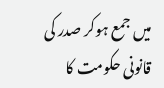میں جمع ہوکر صدر کی قانونی حکومت کا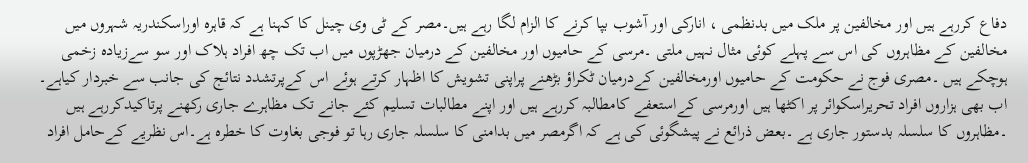دفاع کررہے ہيں اور مخالفین پر ملک میں بدنظمی ، انارکی اور آشوب بپا کرنے کا الزام لگا رہے ہيں۔مصر کے ٹی وی چینل کا کہنا ہے کہ قاہرہ اوراسکندریہ شہروں میں مخالفین کے مظاہروں کی اس سے پہلے کوئی مثال نہيں ملتی ۔مرسی کے حامیوں اور مخالفین کے درمیان جھڑپوں میں اب تک چھ افراد ہلاک اور سو سےزیادہ زخمی ہوچکے ہيں ۔مصری فوج نے حکومت کے حامیوں اورمخالفین کےدرمیان ٹکراؤ بڑھنے پراپنی تشویش کا اظہار کرتے ہوئے اس کےپرتشدد نتائج کی جانب سے خبردار کیاہے۔ اب بھی ہزاروں افراد تحریراسکوائر پر اکٹھا ہیں اورمرسی کےاستعفے کامطالبہ کررہے ہيں اور اپنے مطالبات تسلیم کئے جانے تک مظاہرے جاری رکھنے پرتاکیدکررہے ہيں ۔مظاہروں کا سلسلہ بدستور جاری ہے ۔بعض ذرائع نے پیشگوئی کی ہے کہ اگرمصر میں بدامنی کا سلسلہ جاری رہا تو فوجی بغاوت کا خطرہ ہے۔اس نظریے کےحامل افراد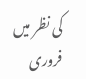کی نظر میں فروری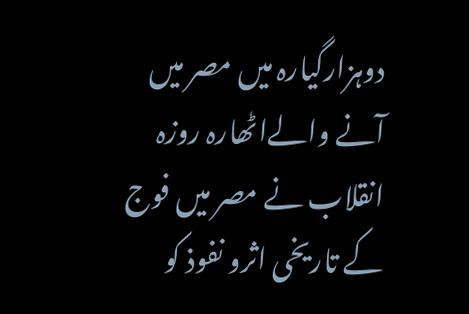دوہزارگیارہ میں مصر میں آنے والےاٹھارہ روزہ انقلاب نے مصر میں فوج کے تاریخی اثرو نفوذ کو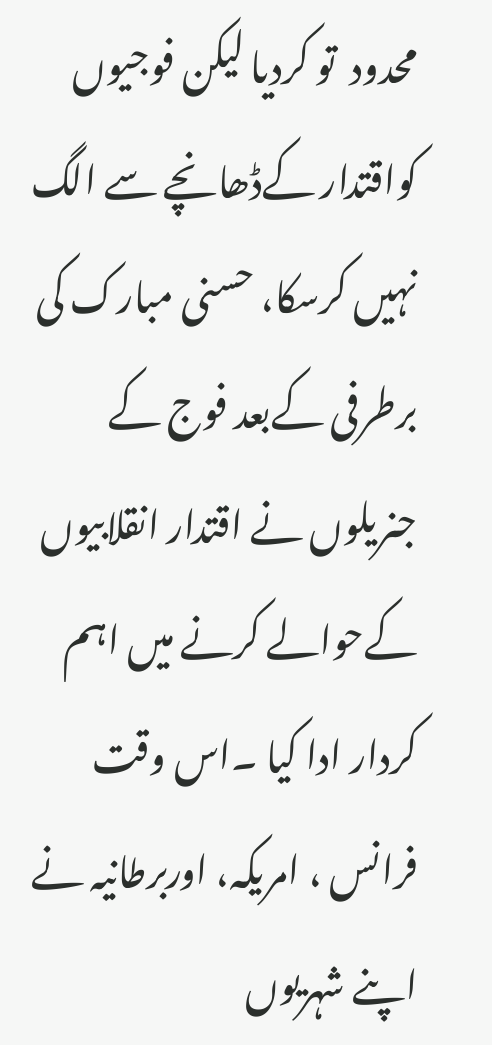محدود  تو کردیا لیکن فوجیوں کواقتدار کےڈھانچے سے الگ نہيں کرسکا، حسنی مبارک کی برطرفی کےبعد فوج کے جنریلوں نے اقتدار انقلابیوں کےحوالے کرنے میں اہم کردار ادا کیا ۔اس وقت فرانس ، امریکہ، اوربرطانیہ نے اپنے شہریوں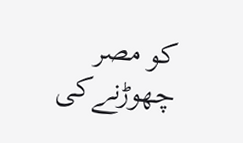کو مصر چھوڑنےکی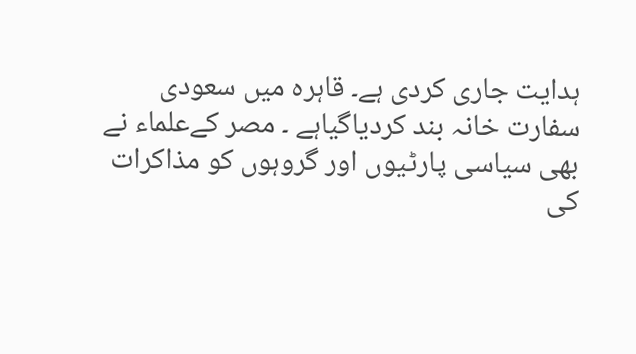ہدایت جاری کردی ہے۔ قاہرہ میں سعودی سفارت خانہ بند کردیاگیاہے ۔ مصر کےعلماء نے بھی سیاسی پارٹیوں اور گروہوں کو مذاکرات کی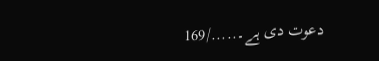دعوت دی ہے۔...../169